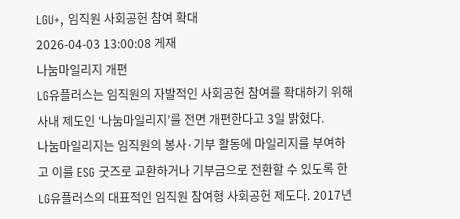LGU+, 임직원 사회공헌 참여 확대
2026-04-03 13:00:08 게재
나눔마일리지 개편
LG유플러스는 임직원의 자발적인 사회공헌 참여를 확대하기 위해 사내 제도인 ‘나눔마일리지’를 전면 개편한다고 3일 밝혔다.
나눔마일리지는 임직원의 봉사·기부 활동에 마일리지를 부여하고 이를 ESG 굿즈로 교환하거나 기부금으로 전환할 수 있도록 한 LG유플러스의 대표적인 임직원 참여형 사회공헌 제도다. 2017년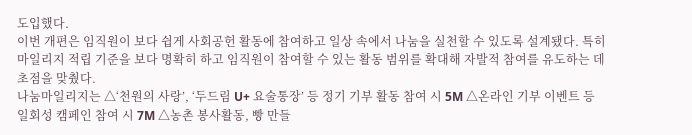도입했다.
이번 개편은 임직원이 보다 쉽게 사회공헌 활동에 참여하고 일상 속에서 나눔을 실천할 수 있도록 설계됐다. 특히 마일리지 적립 기준을 보다 명확히 하고 임직원이 참여할 수 있는 활동 범위를 확대해 자발적 참여를 유도하는 데 초점을 맞췄다.
나눔마일리지는 △‘천원의 사랑’, ‘두드림 U+ 요술통장’ 등 정기 기부 활동 참여 시 5M △온라인 기부 이벤트 등 일회성 캠페인 참여 시 7M △농촌 봉사활동, 빵 만들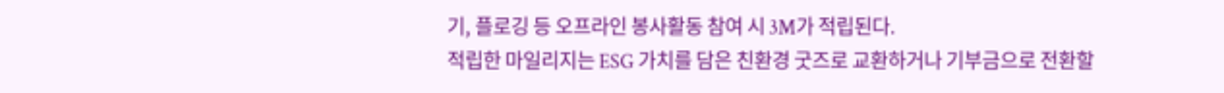기, 플로깅 등 오프라인 봉사활동 참여 시 3M가 적립된다.
적립한 마일리지는 ESG 가치를 담은 친환경 굿즈로 교환하거나 기부금으로 전환할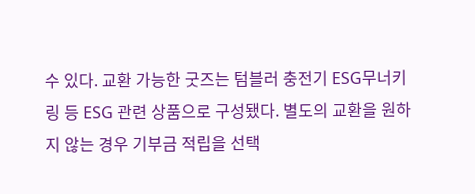수 있다. 교환 가능한 굿즈는 텀블러 충전기 ESG무너키링 등 ESG 관련 상품으로 구성됐다. 별도의 교환을 원하지 않는 경우 기부금 적립을 선택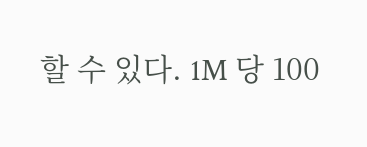할 수 있다. 1M 당 100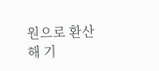원으로 환산해 기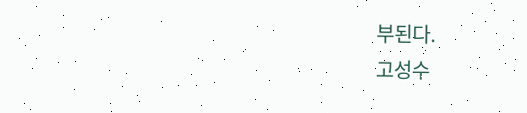부된다.
고성수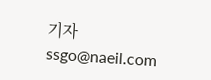기자 ssgo@naeil.com